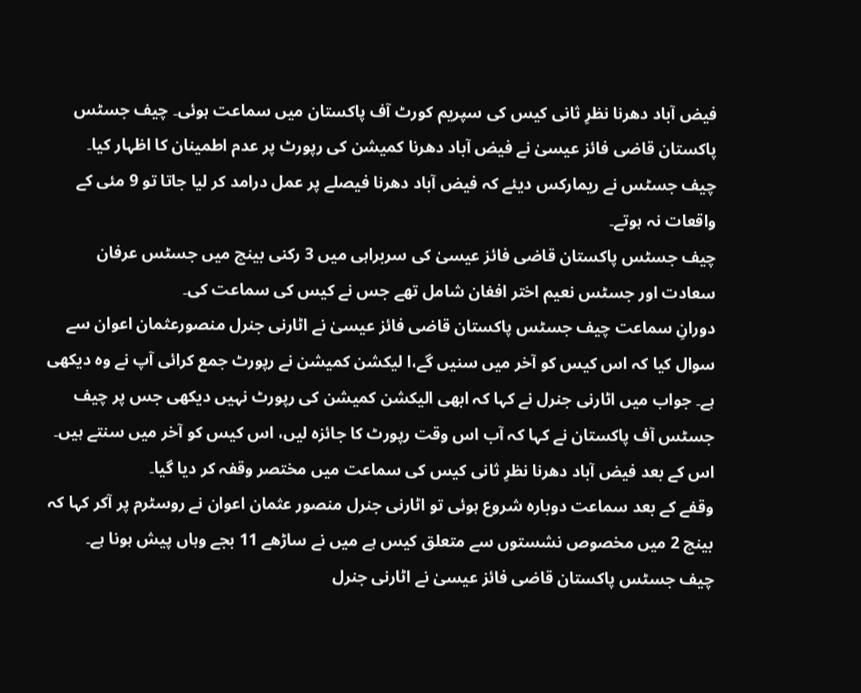فیض آباد دھرنا نظرِ ثانی کیس کی سپریم کورٹ آف پاکستان میں سماعت ہوئی۔ چیف جسٹس پاکستان قاضی فائز عیسیٰ نے فیض آباد دھرنا کمیشن کی رپورٹ پر عدم اطمینان کا اظہار کیا۔
چیف جسٹس نے ریمارکس دیئے کہ فیض آباد دھرنا فیصلے پر عمل درامد کر لیا جاتا تو 9 مئی کے واقعات نہ ہوتے۔
چیف جسٹس پاکستان قاضی فائز عیسیٰ کی سربراہی میں 3 رکنی بینچ میں جسٹس عرفان سعادت اور جسٹس نعیم اختر افغان شامل تھے جس نے کیس کی سماعت کی۔
دورانِ سماعت چیف جسٹس پاکستان قاضی فائز عیسیٰ نے اٹارنی جنرل منصورعثمان اعوان سے سوال کیا کہ اس کیس کو آخر میں سنیں گے،ا لیکشن کمیشن نے رپورٹ جمع کرائی آپ نے وہ دیکھی ہے۔ جواب میں اٹارنی جنرل نے کہا کہ ابھی الیکشن کمیشن کی رپورٹ نہیں دیکھی جس پر چیف جسٹس آف پاکستان نے کہا کہ آب اس وقت رپورٹ کا جائزہ لیں، اس کیس کو آخر میں سنتے ہیں۔
اس کے بعد فیض آباد دھرنا نظرِ ثانی کیس کی سماعت میں مختصر وقفہ کر دیا گیا۔
وقفے کے بعد سماعت دوبارہ شروع ہوئی تو اٹارنی جنرل منصور عثمان اعوان نے روسٹرم پر آکر کہا کہ بینچ 2 میں مخصوص نشستوں سے متعلق کیس ہے میں نے ساڑھے 11 بجے وہاں پیش ہونا ہے۔
چیف جسٹس پاکستان قاضی فائز عیسیٰ نے اٹارنی جنرل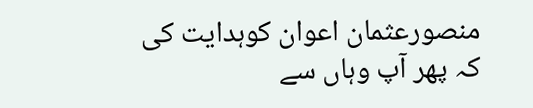منصورعثمان اعوان کوہدایت کی کہ پھر آپ وہاں سے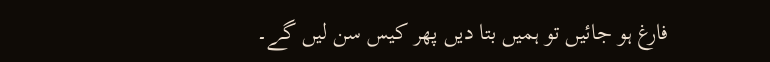فارغ ہو جائیں تو ہمیں بتا دیں پھر کیس سن لیں گے۔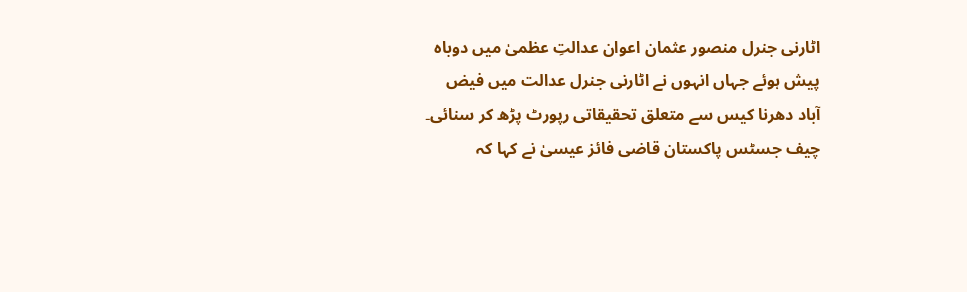اٹارنی جنرل منصور عثمان اعوان عدالتِ عظمیٰ میں دوباہ پیش ہوئے جہاں انہوں نے اٹارنی جنرل عدالت میں فیض آباد دھرنا کیس سے متعلق تحقیقاتی رپورٹ پڑھ کر سنائی۔
چیف جسٹس پاکستان قاضی فائز عیسیٰ نے کہا کہ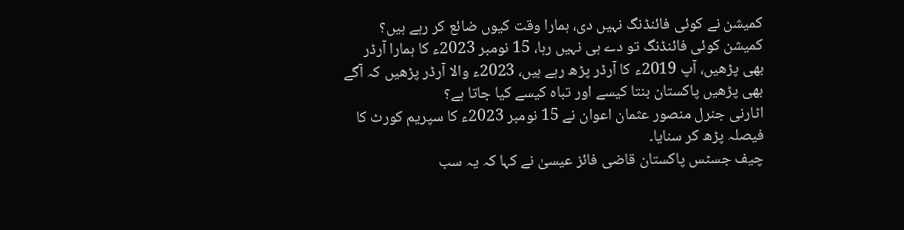کمیشن نے کوئی فائنڈنگ نہیں دی، ہمارا وقت کیوں ضائع کر رہے ہیں؟ کمیشن کوئی فائنڈنگ تو دے ہی نہیں رہا، 15 نومبر 2023ء کا ہمارا آرڈر بھی پڑھیں، آپ 2019ء کا آرڈر پڑھ رہے ہیں، 2023ء والا آرڈر پڑھیں کہ آگے بھی پڑھیں پاکستان بنتا کیسے اور تباہ کیسے کیا جاتا ہے؟
اٹارنی جنرل منصور عثمان اعوان نے 15 نومبر 2023ء کا سپریم کورٹ کا فیصلہ پڑھ کر سنایا۔
چیف جسٹس پاکستان قاضی فائز عیسیٰ نے کہا کہ یہ سب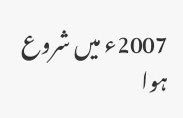2007ء میں شروع ہوا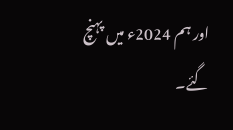اور ہم 2024ء میں پہنچ گئے۔